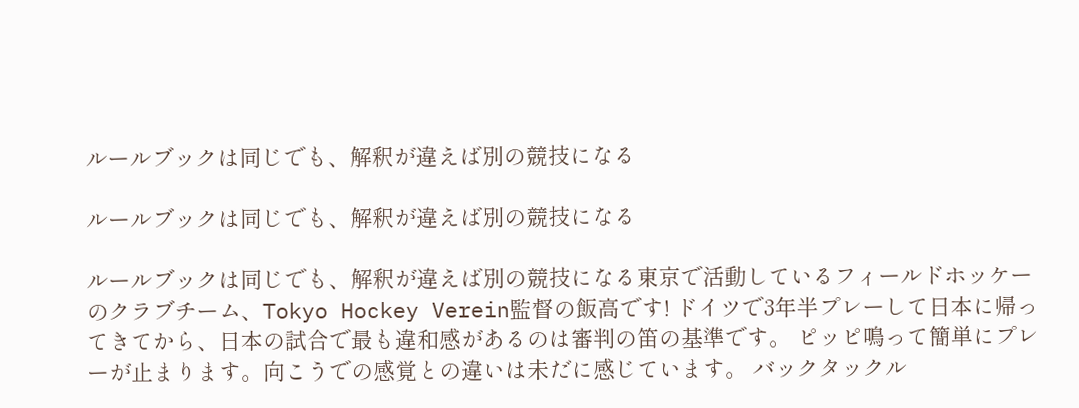ルールブックは同じでも、解釈が違えば別の競技になる

ルールブックは同じでも、解釈が違えば別の競技になる

ルールブックは同じでも、解釈が違えば別の競技になる東京で活動しているフィールドホッケーのクラブチーム、Tokyo Hockey Verein監督の飯高です! ドイツで3年半プレーして日本に帰ってきてから、日本の試合で最も違和感があるのは審判の笛の基準です。 ピッピ鳴って簡単にプレーが止まります。向こうでの感覚との違いは未だに感じています。 バックタックル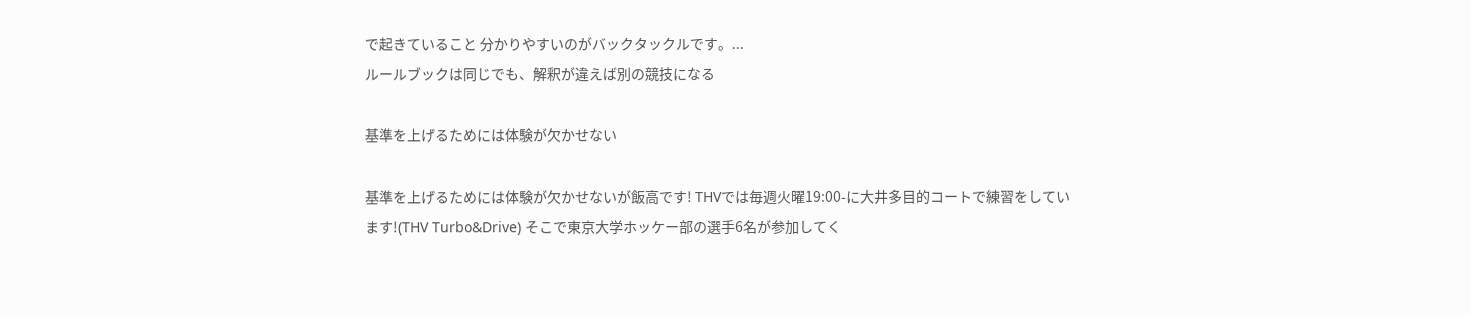で起きていること 分かりやすいのがバックタックルです。...
ルールブックは同じでも、解釈が違えば別の競技になる

基準を上げるためには体験が欠かせない

基準を上げるためには体験が欠かせないが飯高です! THVでは毎週火曜19:00-に大井多目的コートで練習をしています!(THV Turbo&Drive) そこで東京大学ホッケー部の選手6名が参加してく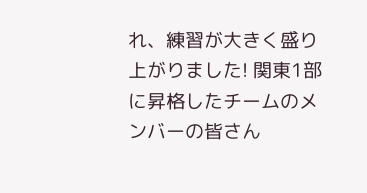れ、練習が大きく盛り上がりました! 関東1部に昇格したチームのメンバーの皆さん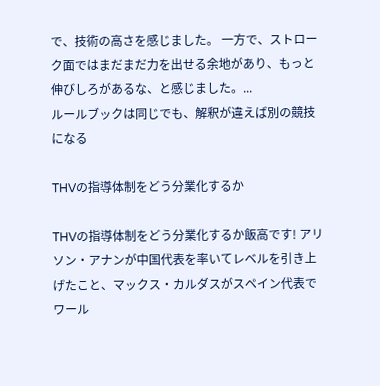で、技術の高さを感じました。 一方で、ストローク面ではまだまだ力を出せる余地があり、もっと伸びしろがあるな、と感じました。...
ルールブックは同じでも、解釈が違えば別の競技になる

THVの指導体制をどう分業化するか

THVの指導体制をどう分業化するか飯高です! アリソン・アナンが中国代表を率いてレベルを引き上げたこと、マックス・カルダスがスペイン代表でワール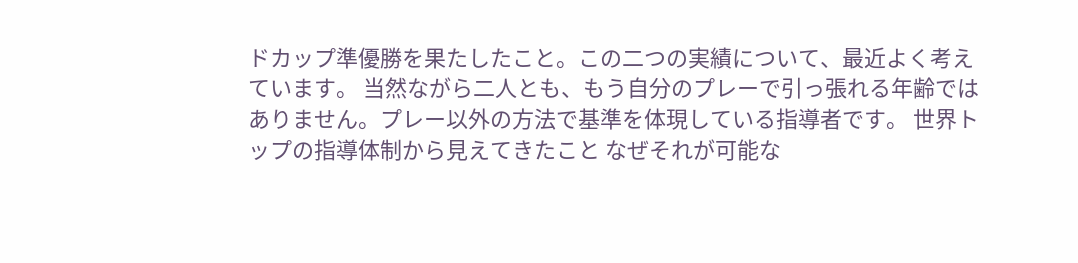ドカップ準優勝を果たしたこと。この二つの実績について、最近よく考えています。 当然ながら二人とも、もう自分のプレーで引っ張れる年齢ではありません。プレー以外の方法で基準を体現している指導者です。 世界トップの指導体制から見えてきたこと なぜそれが可能な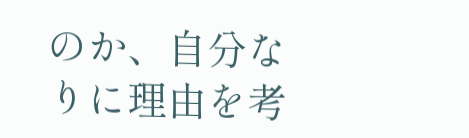のか、自分なりに理由を考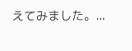えてみました。...